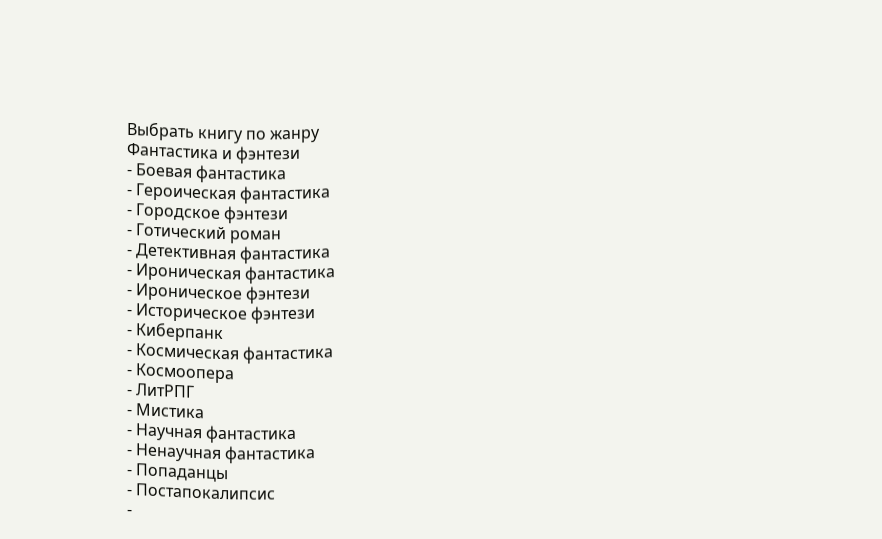Выбрать книгу по жанру
Фантастика и фэнтези
- Боевая фантастика
- Героическая фантастика
- Городское фэнтези
- Готический роман
- Детективная фантастика
- Ироническая фантастика
- Ироническое фэнтези
- Историческое фэнтези
- Киберпанк
- Космическая фантастика
- Космоопера
- ЛитРПГ
- Мистика
- Научная фантастика
- Ненаучная фантастика
- Попаданцы
- Постапокалипсис
-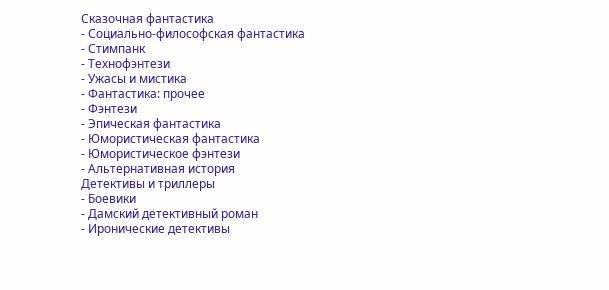Сказочная фантастика
- Социально-философская фантастика
- Стимпанк
- Технофэнтези
- Ужасы и мистика
- Фантастика: прочее
- Фэнтези
- Эпическая фантастика
- Юмористическая фантастика
- Юмористическое фэнтези
- Альтернативная история
Детективы и триллеры
- Боевики
- Дамский детективный роман
- Иронические детективы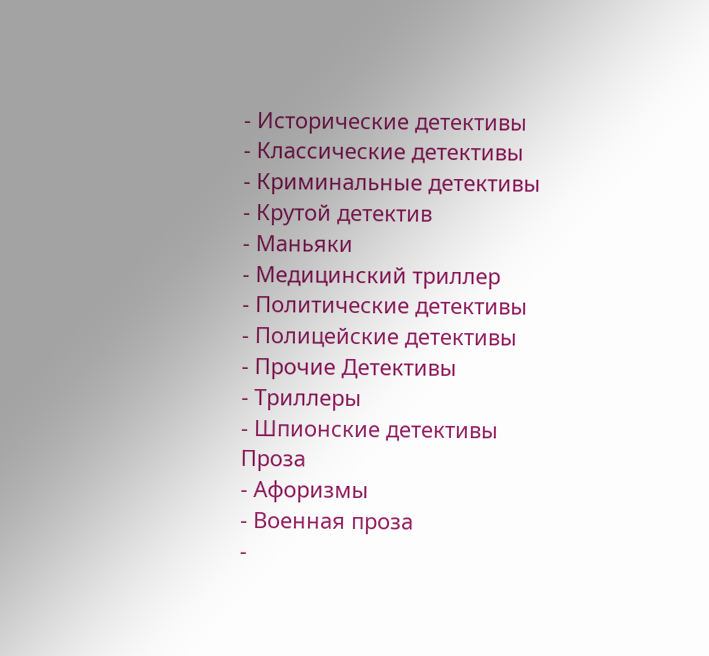- Исторические детективы
- Классические детективы
- Криминальные детективы
- Крутой детектив
- Маньяки
- Медицинский триллер
- Политические детективы
- Полицейские детективы
- Прочие Детективы
- Триллеры
- Шпионские детективы
Проза
- Афоризмы
- Военная проза
-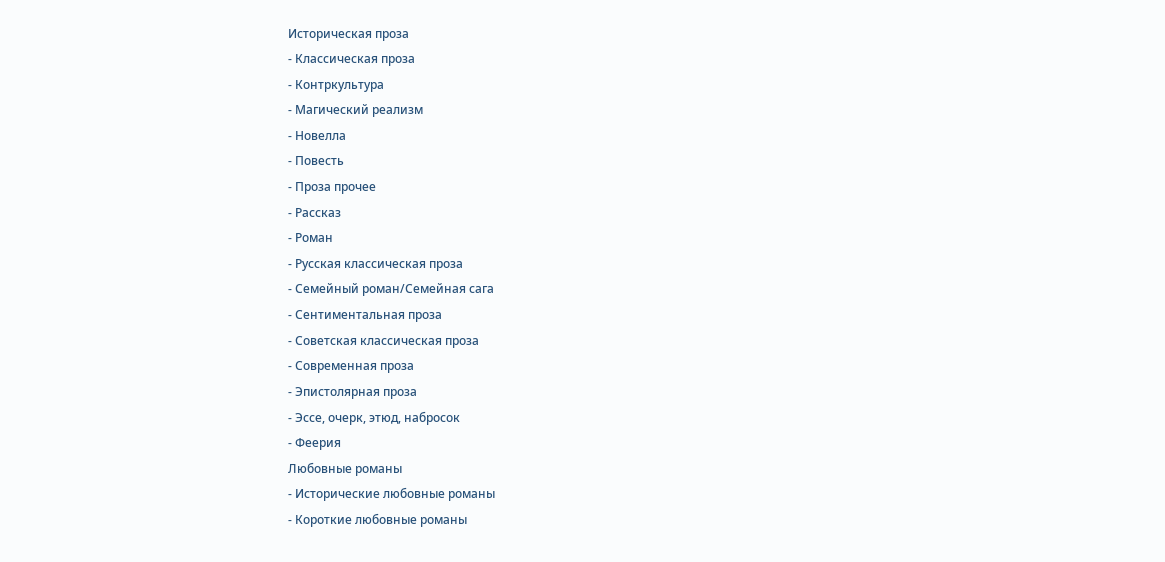Историческая проза
- Классическая проза
- Контркультура
- Магический реализм
- Новелла
- Повесть
- Проза прочее
- Рассказ
- Роман
- Русская классическая проза
- Семейный роман/Семейная сага
- Сентиментальная проза
- Советская классическая проза
- Современная проза
- Эпистолярная проза
- Эссе, очерк, этюд, набросок
- Феерия
Любовные романы
- Исторические любовные романы
- Короткие любовные романы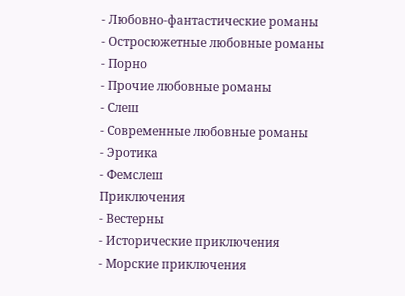- Любовно-фантастические романы
- Остросюжетные любовные романы
- Порно
- Прочие любовные романы
- Слеш
- Современные любовные романы
- Эротика
- Фемслеш
Приключения
- Вестерны
- Исторические приключения
- Морские приключения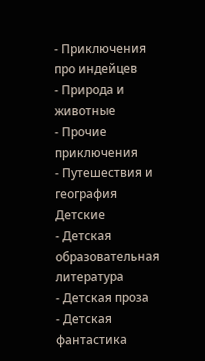- Приключения про индейцев
- Природа и животные
- Прочие приключения
- Путешествия и география
Детские
- Детская образовательная литература
- Детская проза
- Детская фантастика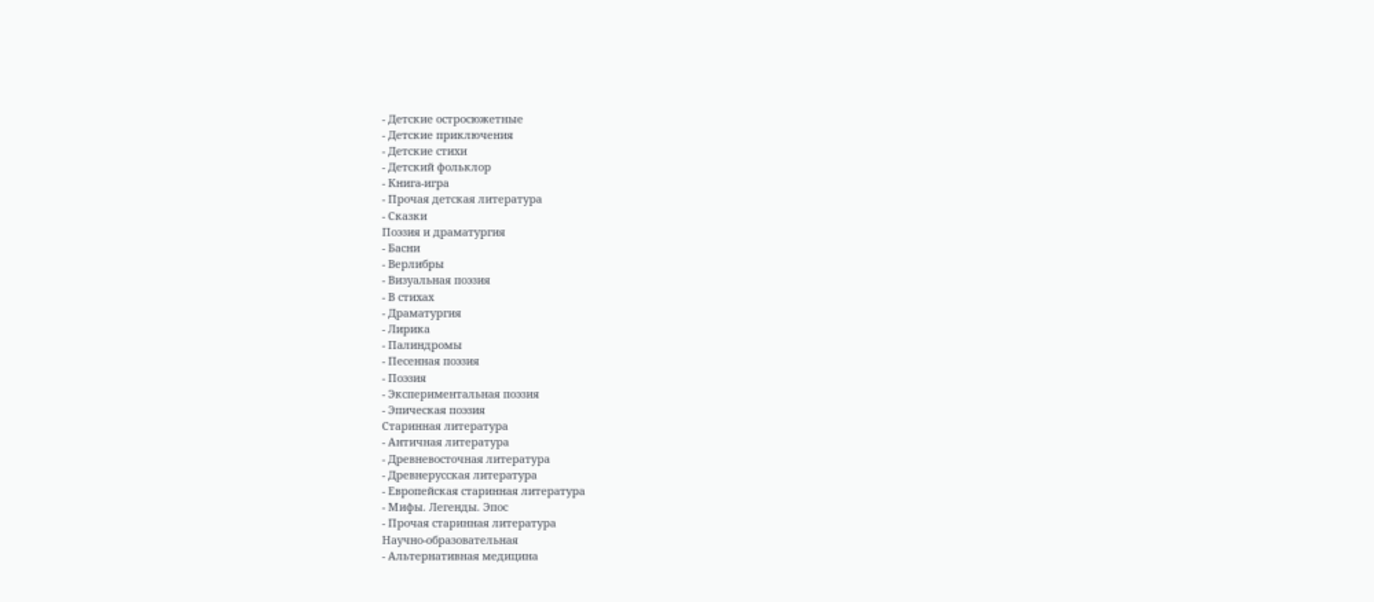- Детские остросюжетные
- Детские приключения
- Детские стихи
- Детский фольклор
- Книга-игра
- Прочая детская литература
- Сказки
Поэзия и драматургия
- Басни
- Верлибры
- Визуальная поэзия
- В стихах
- Драматургия
- Лирика
- Палиндромы
- Песенная поэзия
- Поэзия
- Экспериментальная поэзия
- Эпическая поэзия
Старинная литература
- Античная литература
- Древневосточная литература
- Древнерусская литература
- Европейская старинная литература
- Мифы. Легенды. Эпос
- Прочая старинная литература
Научно-образовательная
- Альтернативная медицина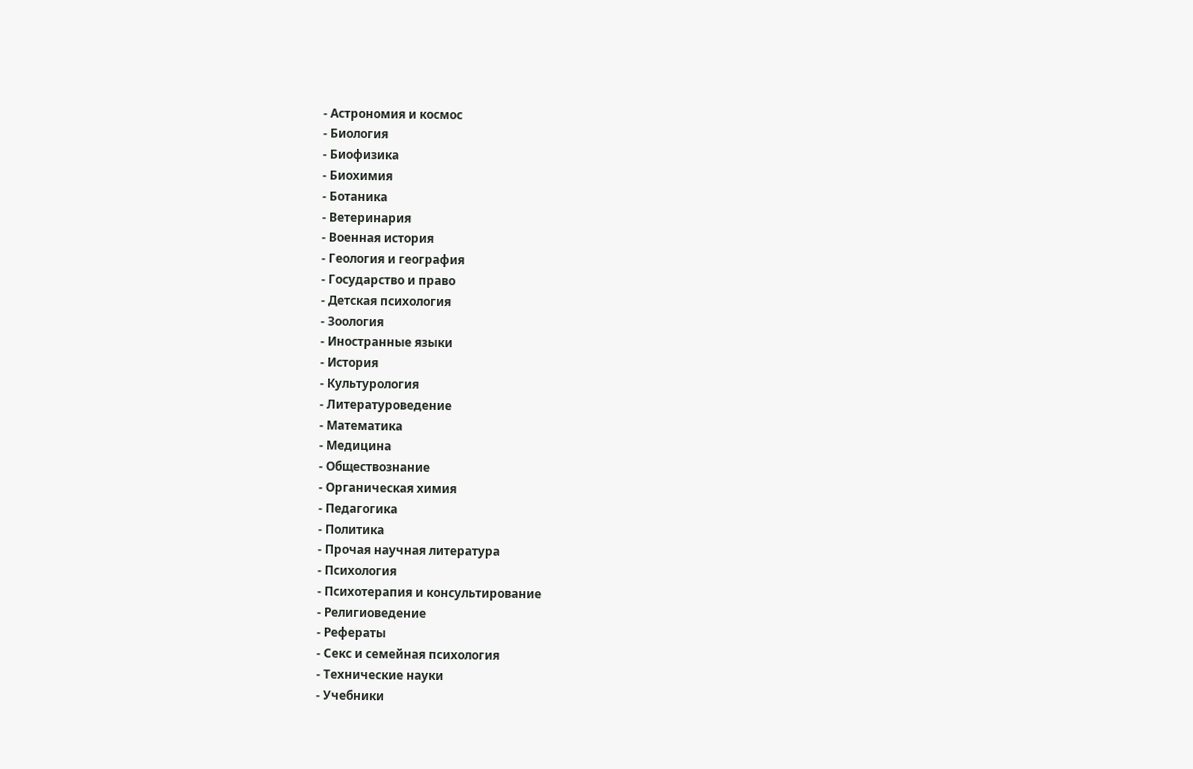- Астрономия и космос
- Биология
- Биофизика
- Биохимия
- Ботаника
- Ветеринария
- Военная история
- Геология и география
- Государство и право
- Детская психология
- Зоология
- Иностранные языки
- История
- Культурология
- Литературоведение
- Математика
- Медицина
- Обществознание
- Органическая химия
- Педагогика
- Политика
- Прочая научная литература
- Психология
- Психотерапия и консультирование
- Религиоведение
- Рефераты
- Секс и семейная психология
- Технические науки
- Учебники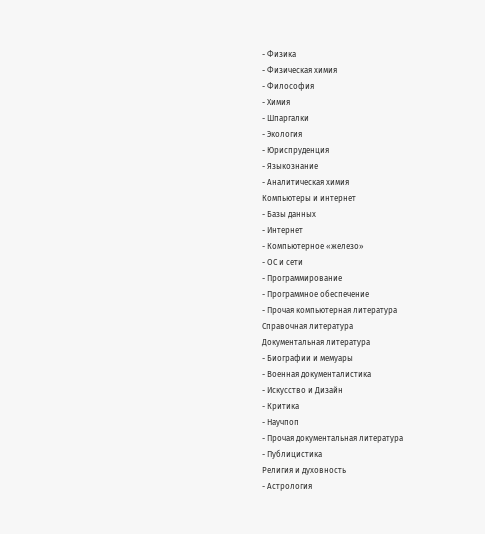- Физика
- Физическая химия
- Философия
- Химия
- Шпаргалки
- Экология
- Юриспруденция
- Языкознание
- Аналитическая химия
Компьютеры и интернет
- Базы данных
- Интернет
- Компьютерное «железо»
- ОС и сети
- Программирование
- Программное обеспечение
- Прочая компьютерная литература
Справочная литература
Документальная литература
- Биографии и мемуары
- Военная документалистика
- Искусство и Дизайн
- Критика
- Научпоп
- Прочая документальная литература
- Публицистика
Религия и духовность
- Астрология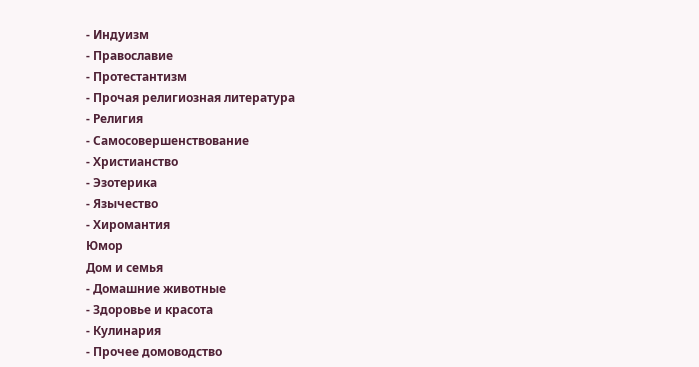- Индуизм
- Православие
- Протестантизм
- Прочая религиозная литература
- Религия
- Самосовершенствование
- Христианство
- Эзотерика
- Язычество
- Хиромантия
Юмор
Дом и семья
- Домашние животные
- Здоровье и красота
- Кулинария
- Прочее домоводство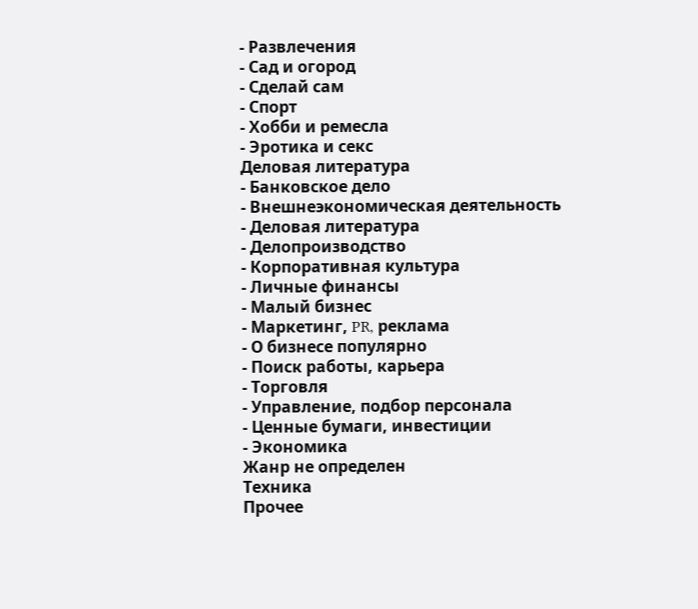- Развлечения
- Сад и огород
- Сделай сам
- Спорт
- Хобби и ремесла
- Эротика и секс
Деловая литература
- Банковское дело
- Внешнеэкономическая деятельность
- Деловая литература
- Делопроизводство
- Корпоративная культура
- Личные финансы
- Малый бизнес
- Маркетинг, PR, реклама
- О бизнесе популярно
- Поиск работы, карьера
- Торговля
- Управление, подбор персонала
- Ценные бумаги, инвестиции
- Экономика
Жанр не определен
Техника
Прочее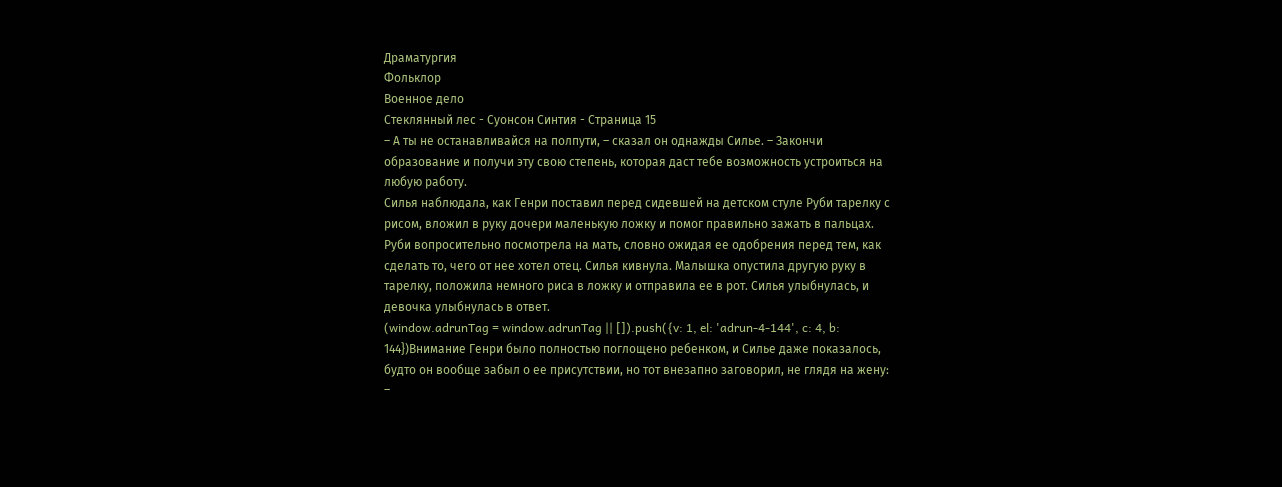Драматургия
Фольклор
Военное дело
Стеклянный лес - Суонсон Синтия - Страница 15
– А ты не останавливайся на полпути, – сказал он однажды Силье. – Закончи образование и получи эту свою степень, которая даст тебе возможность устроиться на любую работу.
Силья наблюдала, как Генри поставил перед сидевшей на детском стуле Руби тарелку с рисом, вложил в руку дочери маленькую ложку и помог правильно зажать в пальцах. Руби вопросительно посмотрела на мать, словно ожидая ее одобрения перед тем, как сделать то, чего от нее хотел отец. Силья кивнула. Малышка опустила другую руку в тарелку, положила немного риса в ложку и отправила ее в рот. Силья улыбнулась, и девочка улыбнулась в ответ.
(window.adrunTag = window.adrunTag || []).push({v: 1, el: 'adrun-4-144', c: 4, b: 144})Внимание Генри было полностью поглощено ребенком, и Силье даже показалось, будто он вообще забыл о ее присутствии, но тот внезапно заговорил, не глядя на жену:
–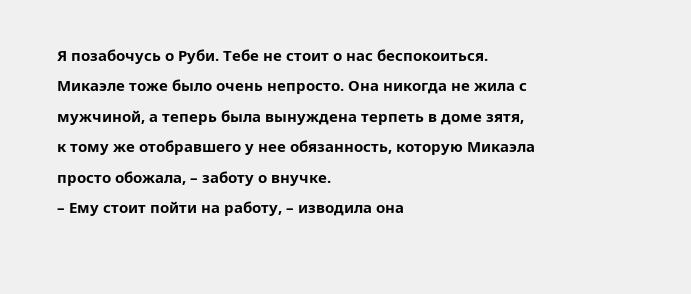Я позабочусь о Руби. Тебе не стоит о нас беспокоиться.
Микаэле тоже было очень непросто. Она никогда не жила с мужчиной, а теперь была вынуждена терпеть в доме зятя, к тому же отобравшего у нее обязанность, которую Микаэла просто обожала, – заботу о внучке.
– Ему стоит пойти на работу, – изводила она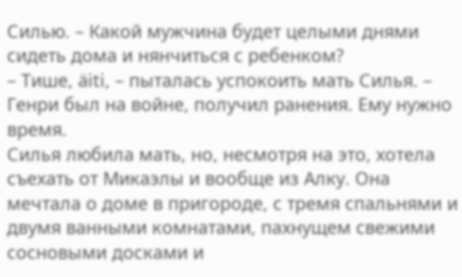Силью. – Какой мужчина будет целыми днями сидеть дома и нянчиться с ребенком?
– Тише, äiti, – пыталась успокоить мать Силья. – Генри был на войне, получил ранения. Ему нужно время.
Силья любила мать, но, несмотря на это, хотела съехать от Микаэлы и вообще из Алку. Она мечтала о доме в пригороде, с тремя спальнями и двумя ванными комнатами, пахнущем свежими сосновыми досками и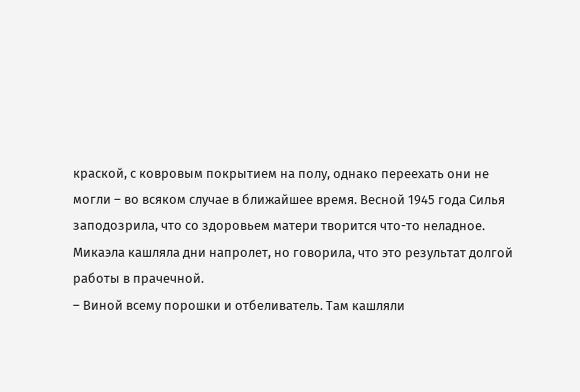краской, с ковровым покрытием на полу, однако переехать они не могли – во всяком случае в ближайшее время. Весной 1945 года Силья заподозрила, что со здоровьем матери творится что-то неладное.
Микаэла кашляла дни напролет, но говорила, что это результат долгой работы в прачечной.
– Виной всему порошки и отбеливатель. Там кашляли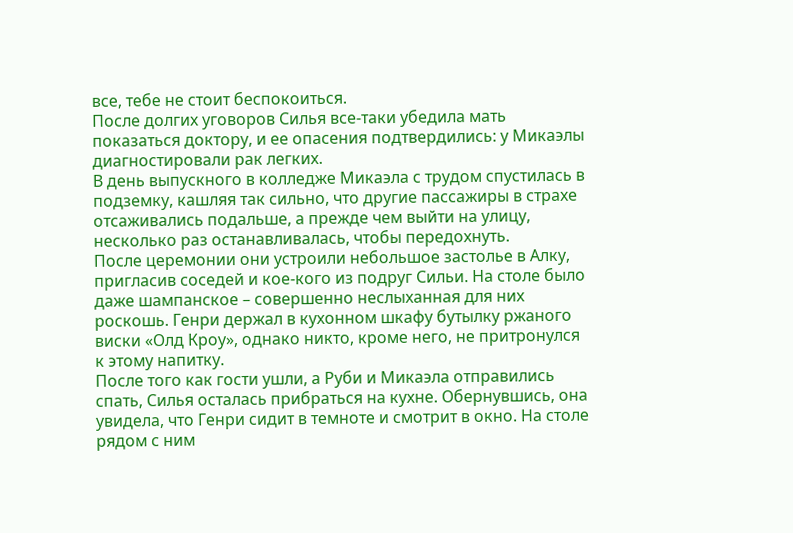все, тебе не стоит беспокоиться.
После долгих уговоров Силья все-таки убедила мать показаться доктору, и ее опасения подтвердились: у Микаэлы диагностировали рак легких.
В день выпускного в колледже Микаэла с трудом спустилась в подземку, кашляя так сильно, что другие пассажиры в страхе отсаживались подальше, а прежде чем выйти на улицу, несколько раз останавливалась, чтобы передохнуть.
После церемонии они устроили небольшое застолье в Алку, пригласив соседей и кое-кого из подруг Сильи. На столе было даже шампанское – совершенно неслыханная для них роскошь. Генри держал в кухонном шкафу бутылку ржаного виски «Олд Кроу», однако никто, кроме него, не притронулся к этому напитку.
После того как гости ушли, а Руби и Микаэла отправились спать, Силья осталась прибраться на кухне. Обернувшись, она увидела, что Генри сидит в темноте и смотрит в окно. На столе рядом с ним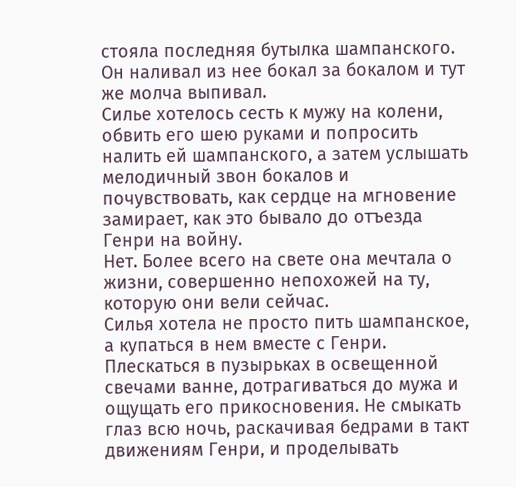стояла последняя бутылка шампанского. Он наливал из нее бокал за бокалом и тут же молча выпивал.
Силье хотелось сесть к мужу на колени, обвить его шею руками и попросить налить ей шампанского, а затем услышать мелодичный звон бокалов и почувствовать, как сердце на мгновение замирает, как это бывало до отъезда Генри на войну.
Нет. Более всего на свете она мечтала о жизни, совершенно непохожей на ту, которую они вели сейчас.
Силья хотела не просто пить шампанское, а купаться в нем вместе с Генри. Плескаться в пузырьках в освещенной свечами ванне, дотрагиваться до мужа и ощущать его прикосновения. Не смыкать глаз всю ночь, раскачивая бедрами в такт движениям Генри, и проделывать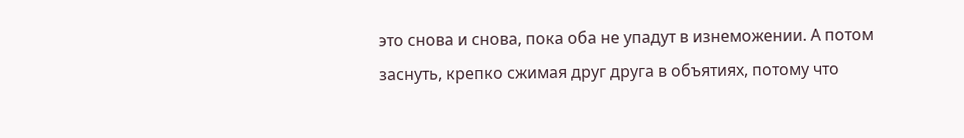это снова и снова, пока оба не упадут в изнеможении. А потом заснуть, крепко сжимая друг друга в объятиях, потому что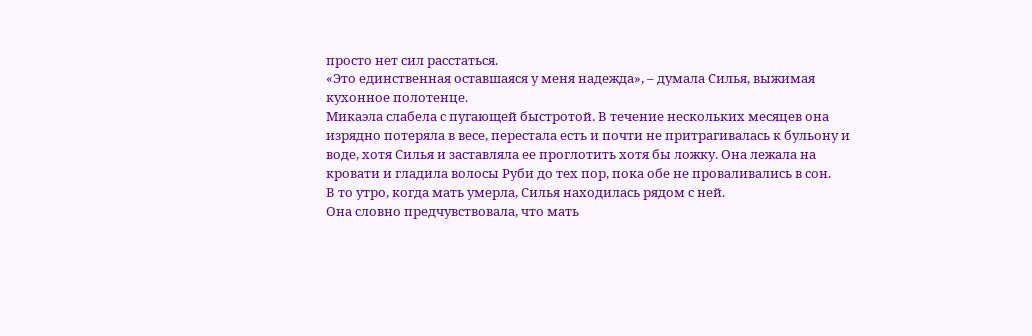просто нет сил расстаться.
«Это единственная оставшаяся у меня надежда», – думала Силья, выжимая кухонное полотенце.
Микаэла слабела с пугающей быстротой. В течение нескольких месяцев она изрядно потеряла в весе, перестала есть и почти не притрагивалась к бульону и воде, хотя Силья и заставляла ее проглотить хотя бы ложку. Она лежала на кровати и гладила волосы Руби до тех пор, пока обе не проваливались в сон.
В то утро, когда мать умерла, Силья находилась рядом с ней.
Она словно предчувствовала, что мать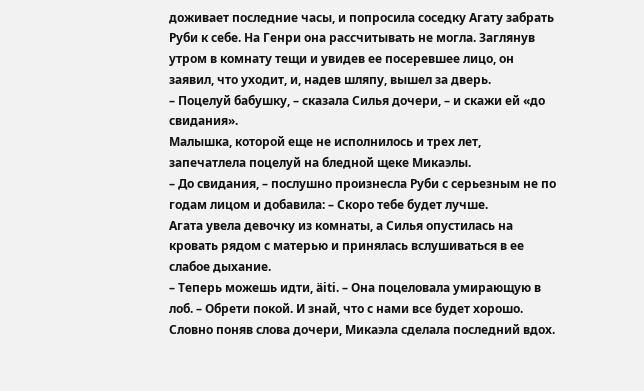доживает последние часы, и попросила соседку Агату забрать Руби к себе. На Генри она рассчитывать не могла. Заглянув утром в комнату тещи и увидев ее посеревшее лицо, он заявил, что уходит, и, надев шляпу, вышел за дверь.
– Поцелуй бабушку, – сказала Силья дочери, – и скажи ей «до свидания».
Малышка, которой еще не исполнилось и трех лет, запечатлела поцелуй на бледной щеке Микаэлы.
– До свидания, – послушно произнесла Руби с серьезным не по годам лицом и добавила: – Скоро тебе будет лучше.
Агата увела девочку из комнаты, а Силья опустилась на кровать рядом с матерью и принялась вслушиваться в ее слабое дыхание.
– Теперь можешь идти, äiti. – Она поцеловала умирающую в лоб. – Обрети покой. И знай, что с нами все будет хорошо.
Словно поняв слова дочери, Микаэла сделала последний вдох.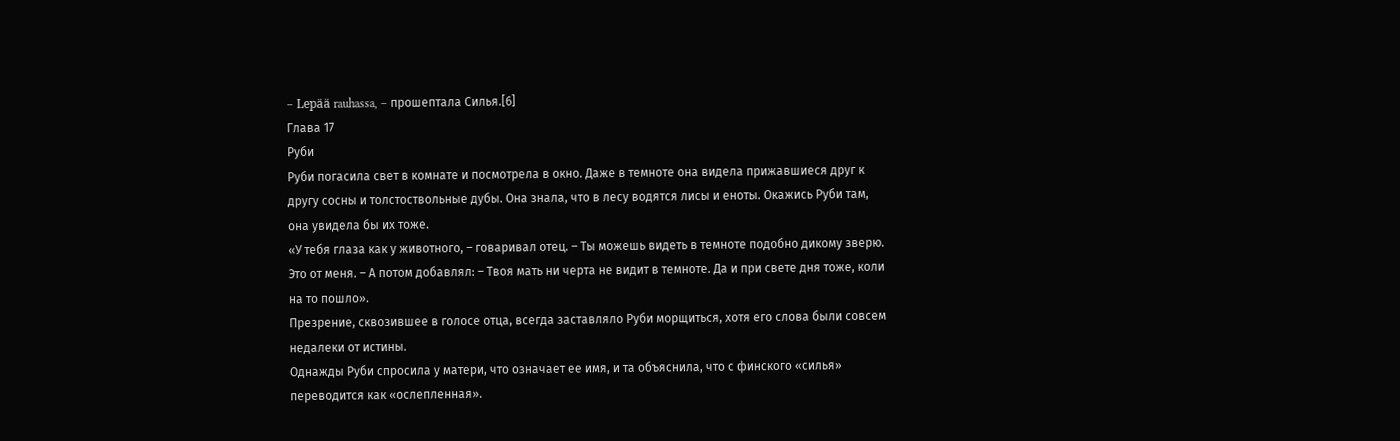– Lepää rauhassa, – прошептала Силья.[6]
Глава 17
Руби
Руби погасила свет в комнате и посмотрела в окно. Даже в темноте она видела прижавшиеся друг к другу сосны и толстоствольные дубы. Она знала, что в лесу водятся лисы и еноты. Окажись Руби там, она увидела бы их тоже.
«У тебя глаза как у животного, – говаривал отец. – Ты можешь видеть в темноте подобно дикому зверю. Это от меня. – А потом добавлял: – Твоя мать ни черта не видит в темноте. Да и при свете дня тоже, коли на то пошло».
Презрение, сквозившее в голосе отца, всегда заставляло Руби морщиться, хотя его слова были совсем недалеки от истины.
Однажды Руби спросила у матери, что означает ее имя, и та объяснила, что с финского «силья» переводится как «ослепленная».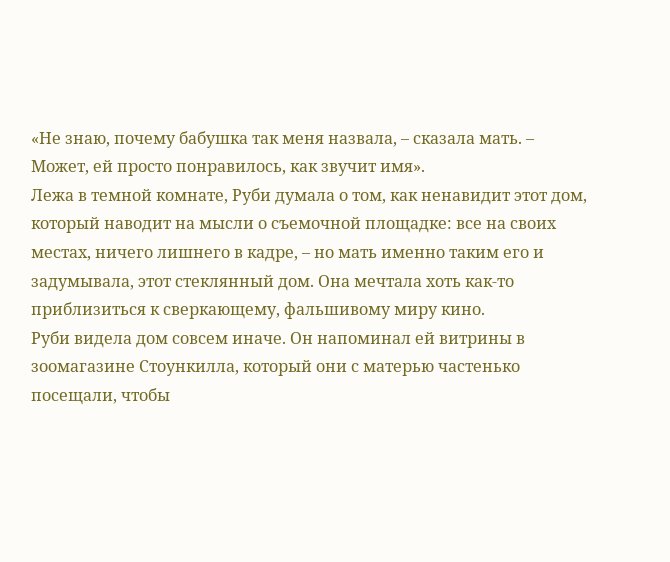«Не знаю, почему бабушка так меня назвала, – сказала мать. – Может, ей просто понравилось, как звучит имя».
Лежа в темной комнате, Руби думала о том, как ненавидит этот дом, который наводит на мысли о съемочной площадке: все на своих местах, ничего лишнего в кадре, – но мать именно таким его и задумывала, этот стеклянный дом. Она мечтала хоть как-то приблизиться к сверкающему, фальшивому миру кино.
Руби видела дом совсем иначе. Он напоминал ей витрины в зоомагазине Стоункилла, который они с матерью частенько посещали, чтобы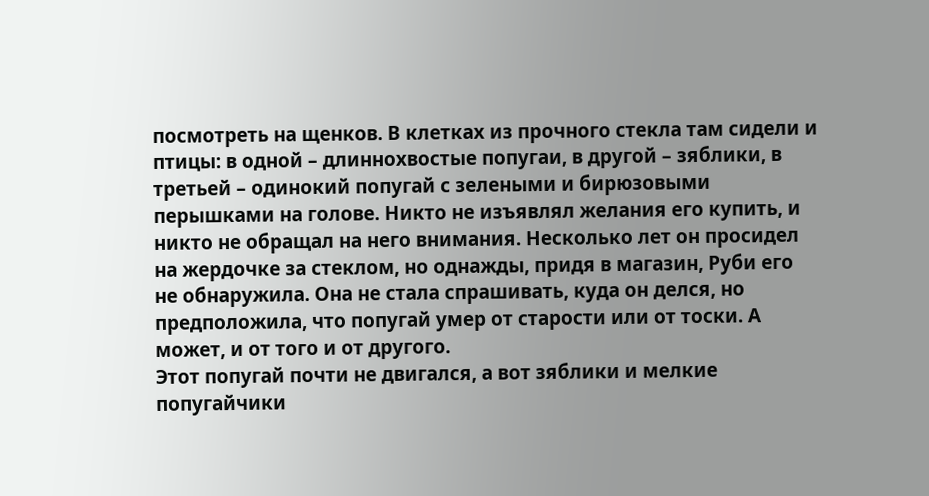посмотреть на щенков. В клетках из прочного стекла там сидели и птицы: в одной – длиннохвостые попугаи, в другой – зяблики, в третьей – одинокий попугай с зелеными и бирюзовыми перышками на голове. Никто не изъявлял желания его купить, и никто не обращал на него внимания. Несколько лет он просидел на жердочке за стеклом, но однажды, придя в магазин, Руби его не обнаружила. Она не стала спрашивать, куда он делся, но предположила, что попугай умер от старости или от тоски. А может, и от того и от другого.
Этот попугай почти не двигался, а вот зяблики и мелкие попугайчики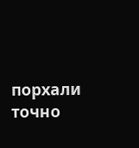порхали точно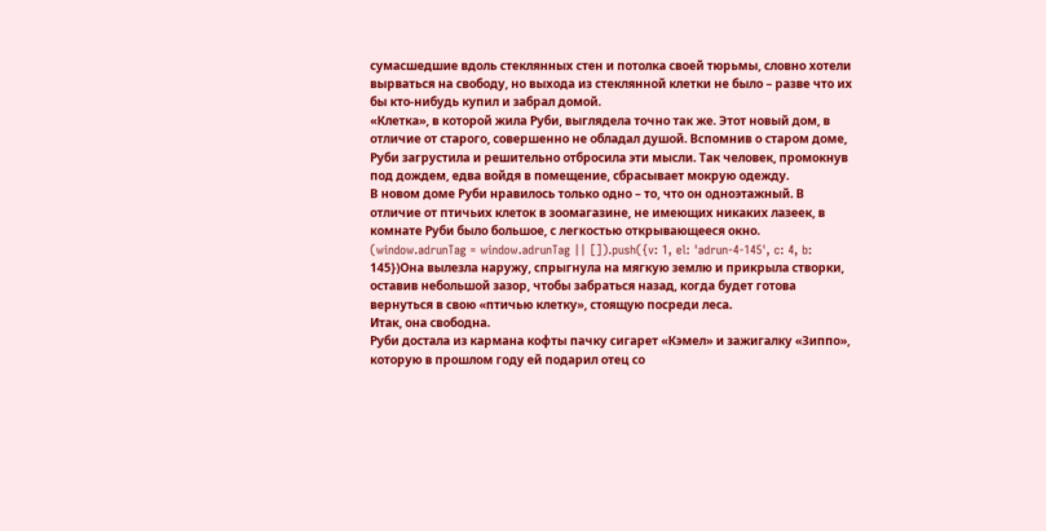сумасшедшие вдоль стеклянных стен и потолка своей тюрьмы, словно хотели вырваться на свободу, но выхода из стеклянной клетки не было – разве что их бы кто-нибудь купил и забрал домой.
«Клетка», в которой жила Руби, выглядела точно так же. Этот новый дом, в отличие от старого, совершенно не обладал душой. Вспомнив о старом доме, Руби загрустила и решительно отбросила эти мысли. Так человек, промокнув под дождем, едва войдя в помещение, сбрасывает мокрую одежду.
В новом доме Руби нравилось только одно – то, что он одноэтажный. В отличие от птичьих клеток в зоомагазине, не имеющих никаких лазеек, в комнате Руби было большое, с легкостью открывающееся окно.
(window.adrunTag = window.adrunTag || []).push({v: 1, el: 'adrun-4-145', c: 4, b: 145})Она вылезла наружу, спрыгнула на мягкую землю и прикрыла створки, оставив небольшой зазор, чтобы забраться назад, когда будет готова вернуться в свою «птичью клетку», стоящую посреди леса.
Итак, она свободна.
Руби достала из кармана кофты пачку сигарет «Кэмел» и зажигалку «Зиппо», которую в прошлом году ей подарил отец со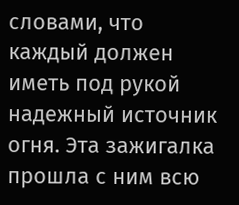словами, что каждый должен иметь под рукой надежный источник огня. Эта зажигалка прошла с ним всю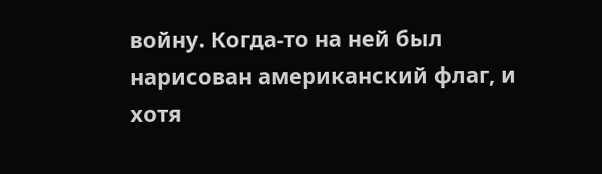войну. Когда-то на ней был нарисован американский флаг, и хотя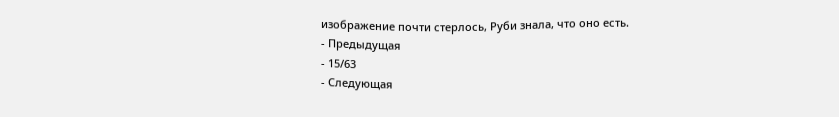изображение почти стерлось, Руби знала, что оно есть.
- Предыдущая
- 15/63
- Следующая